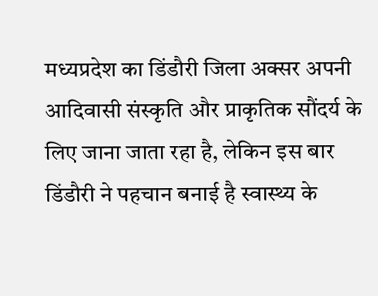मध्यप्रदेश का डिंडौरी जिला अक्सर अपनी आदिवासी संस्कृति और प्राकृतिक सौंदर्य के लिए जाना जाता रहा है, लेकिन इस बार डिंडौरी ने पहचान बनाई है स्वास्थ्य के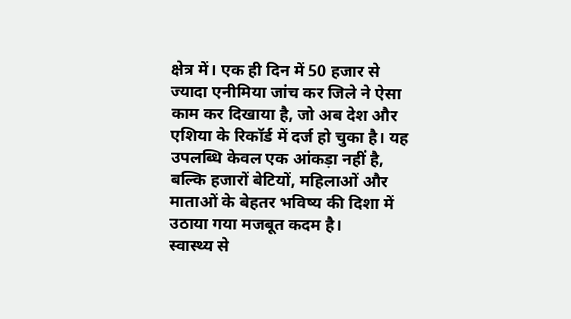क्षेत्र में। एक ही दिन में 50 हजार से ज्यादा एनीमिया जांच कर जिले ने ऐसा काम कर दिखाया है, जो अब देश और एशिया के रिकॉर्ड में दर्ज हो चुका है। यह उपलब्धि केवल एक आंकड़ा नहीं है, बल्कि हजारों बेटियों, महिलाओं और माताओं के बेहतर भविष्य की दिशा में उठाया गया मजबूत कदम है।
स्वास्थ्य से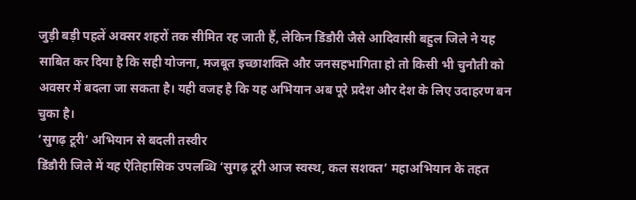जुड़ी बड़ी पहलें अक्सर शहरों तक सीमित रह जाती हैं, लेकिन डिंडौरी जैसे आदिवासी बहुल जिले ने यह साबित कर दिया है कि सही योजना, मजबूत इच्छाशक्ति और जनसहभागिता हो तो किसी भी चुनौती को अवसर में बदला जा सकता है। यही वजह है कि यह अभियान अब पूरे प्रदेश और देश के लिए उदाहरण बन चुका है।
‘सुगढ़ टूरी’ अभियान से बदली तस्वीर
डिंडौरी जिले में यह ऐतिहासिक उपलब्धि ‘सुगढ़ टूरी आज स्वस्थ, कल सशक्त’ महाअभियान के तहत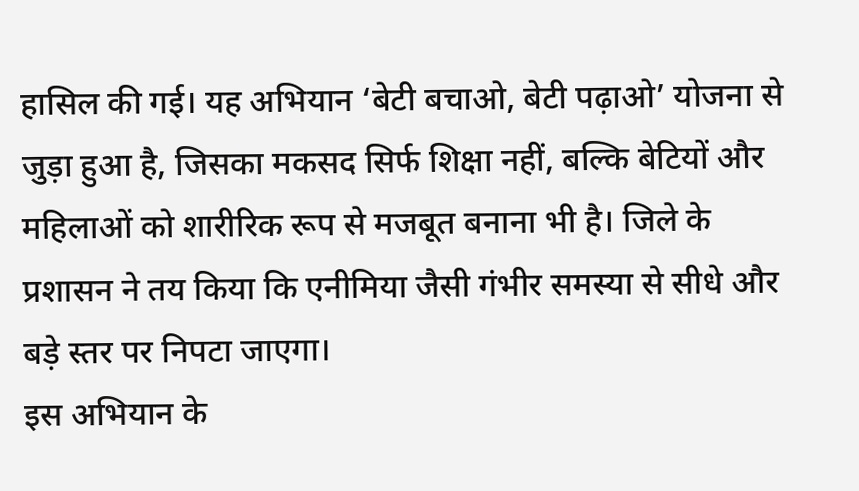हासिल की गई। यह अभियान ‘बेटी बचाओ, बेटी पढ़ाओ’ योजना से जुड़ा हुआ है, जिसका मकसद सिर्फ शिक्षा नहीं, बल्कि बेटियों और महिलाओं को शारीरिक रूप से मजबूत बनाना भी है। जिले के प्रशासन ने तय किया कि एनीमिया जैसी गंभीर समस्या से सीधे और बड़े स्तर पर निपटा जाएगा।
इस अभियान के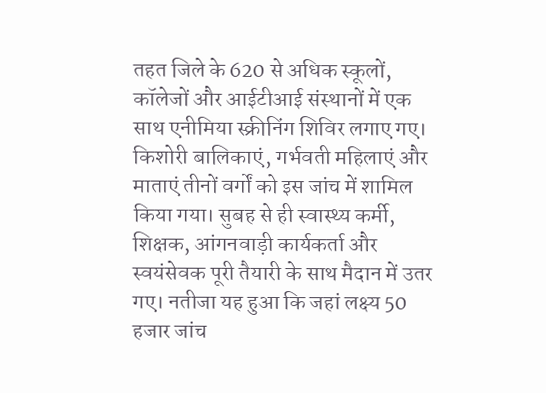तहत जिले के 620 से अधिक स्कूलों, कॉलेजों और आईटीआई संस्थानों में एक साथ एनीमिया स्क्रीनिंग शिविर लगाए गए। किशोरी बालिकाएं, गर्भवती महिलाएं और माताएं तीनों वर्गों को इस जांच में शामिल किया गया। सुबह से ही स्वास्थ्य कर्मी, शिक्षक, आंगनवाड़ी कार्यकर्ता और स्वयंसेवक पूरी तैयारी के साथ मैदान में उतर गए। नतीजा यह हुआ कि जहां लक्ष्य 50 हजार जांच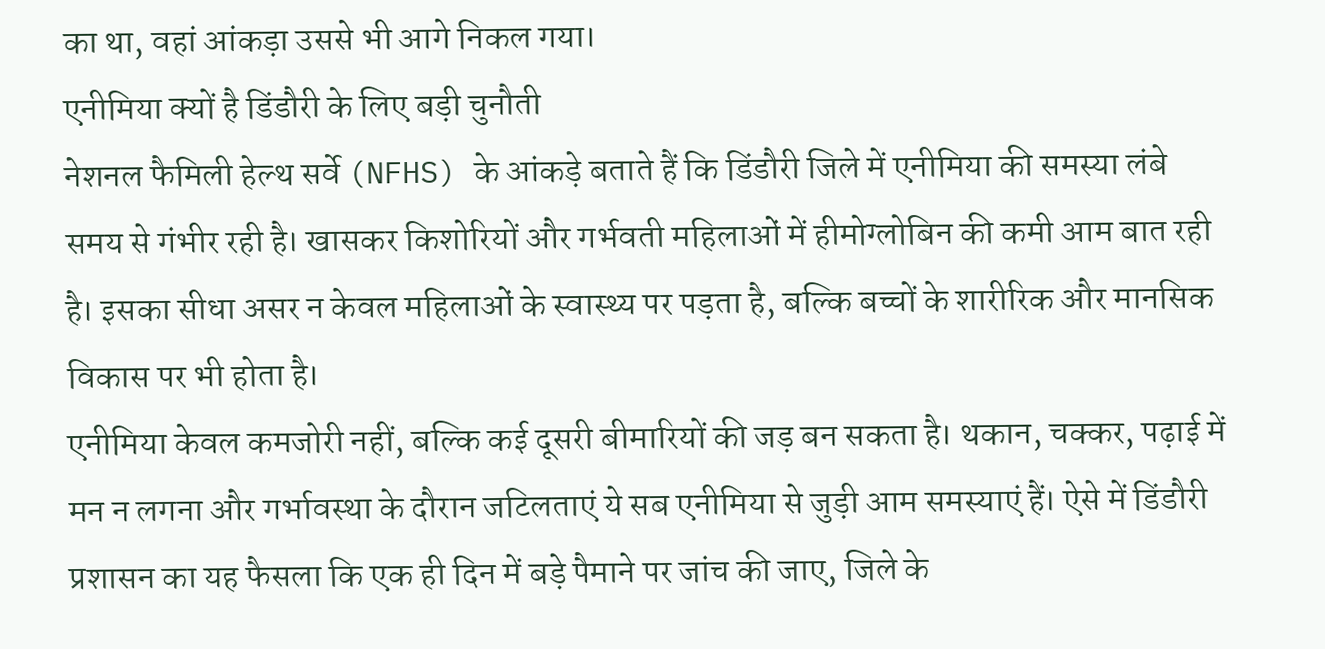का था, वहां आंकड़ा उससे भी आगे निकल गया।
एनीमिया क्यों है डिंडौरी के लिए बड़ी चुनौती
नेशनल फैमिली हेल्थ सर्वे (NFHS) के आंकड़े बताते हैं कि डिंडौरी जिले में एनीमिया की समस्या लंबे समय से गंभीर रही है। खासकर किशोरियों और गर्भवती महिलाओं में हीमोग्लोबिन की कमी आम बात रही है। इसका सीधा असर न केवल महिलाओं के स्वास्थ्य पर पड़ता है, बल्कि बच्चों के शारीरिक और मानसिक विकास पर भी होता है।
एनीमिया केवल कमजोरी नहीं, बल्कि कई दूसरी बीमारियों की जड़ बन सकता है। थकान, चक्कर, पढ़ाई में मन न लगना और गर्भावस्था के दौरान जटिलताएं ये सब एनीमिया से जुड़ी आम समस्याएं हैं। ऐसे में डिंडौरी प्रशासन का यह फैसला कि एक ही दिन में बड़े पैमाने पर जांच की जाए, जिले के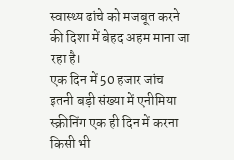स्वास्थ्य ढांचे को मजबूत करने की दिशा में बेहद अहम माना जा रहा है।
एक दिन में 50 हजार जांच
इतनी बड़ी संख्या में एनीमिया स्क्रीनिंग एक ही दिन में करना किसी भी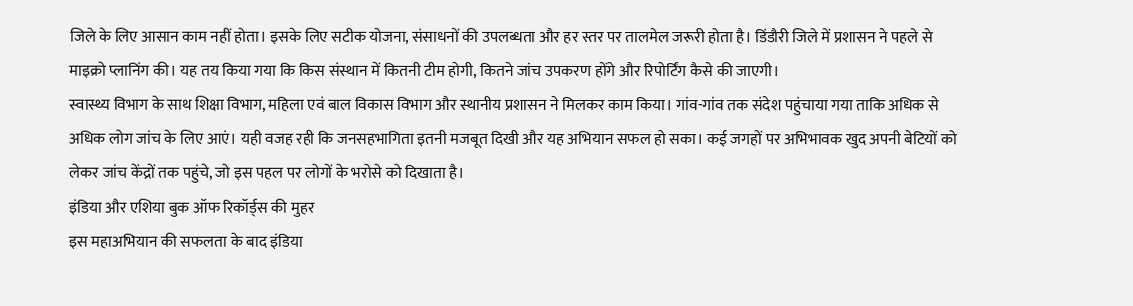जिले के लिए आसान काम नहीं होता। इसके लिए सटीक योजना, संसाधनों की उपलब्धता और हर स्तर पर तालमेल जरूरी होता है। डिंडौरी जिले में प्रशासन ने पहले से माइक्रो प्लानिंग की। यह तय किया गया कि किस संस्थान में कितनी टीम होगी, कितने जांच उपकरण होंगे और रिपोर्टिंग कैसे की जाएगी।
स्वास्थ्य विभाग के साथ शिक्षा विभाग, महिला एवं बाल विकास विभाग और स्थानीय प्रशासन ने मिलकर काम किया। गांव-गांव तक संदेश पहुंचाया गया ताकि अधिक से अधिक लोग जांच के लिए आएं। यही वजह रही कि जनसहभागिता इतनी मजबूत दिखी और यह अभियान सफल हो सका। कई जगहों पर अभिभावक खुद अपनी बेटियों को लेकर जांच केंद्रों तक पहुंचे, जो इस पहल पर लोगों के भरोसे को दिखाता है।
इंडिया और एशिया बुक ऑफ रिकॉर्ड्स की मुहर
इस महाअभियान की सफलता के बाद इंडिया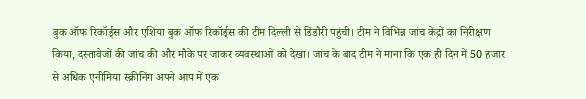बुक ऑफ रिकॉर्ड्स और एशिया बुक ऑफ रिकॉर्ड्स की टीम दिल्ली से डिंडौरी पहुंची। टीम ने विभिन्न जांच केंद्रों का निरीक्षण किया, दस्तावेजों की जांच की और मौके पर जाकर व्यवस्थाओं को देखा। जांच के बाद टीम ने माना कि एक ही दिन में 50 हजार से अधिक एनीमिया स्क्रीनिंग अपने आप में एक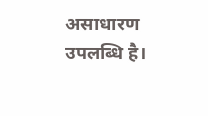असाधारण उपलब्धि है।